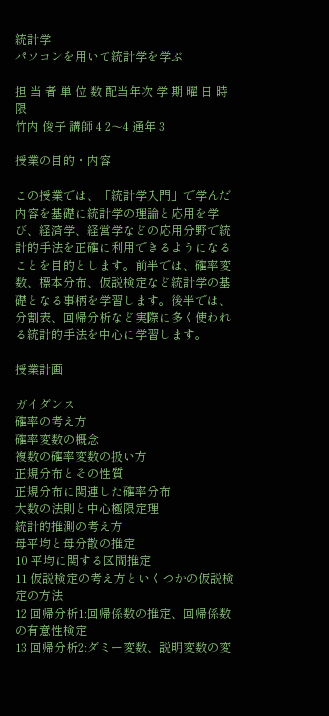統計学
パソコンを用いて統計学を学ぶ

担 当 者 単 位 数 配当年次 学 期 曜 日 時 限
竹内 俊子 講師 4 2〜4 通年 3

授業の目的・内容

この授業では、「統計学入門」で学んだ内容を基礎に統計学の理論と応用を学び、経済学、経営学などの応用分野で統計的手法を正確に利用できるようになることを目的とします。前半では、確率変数、標本分布、仮説検定など統計学の基礎となる事柄を学習します。後半では、分割表、回帰分析など実際に多く使われる統計的手法を中心に学習します。

授業計画

ガイダンス
確率の考え方
確率変数の概念
複数の確率変数の扱い方
正規分布とその性質
正規分布に関連した確率分布
大数の法則と中心極限定理
統計的推測の考え方
母平均と母分散の推定
10 平均に関する区間推定
11 仮説検定の考え方といくつかの仮説検定の方法
12 回帰分析1:回帰係数の推定、回帰係数の有意性検定
13 回帰分析2:ダミー変数、説明変数の変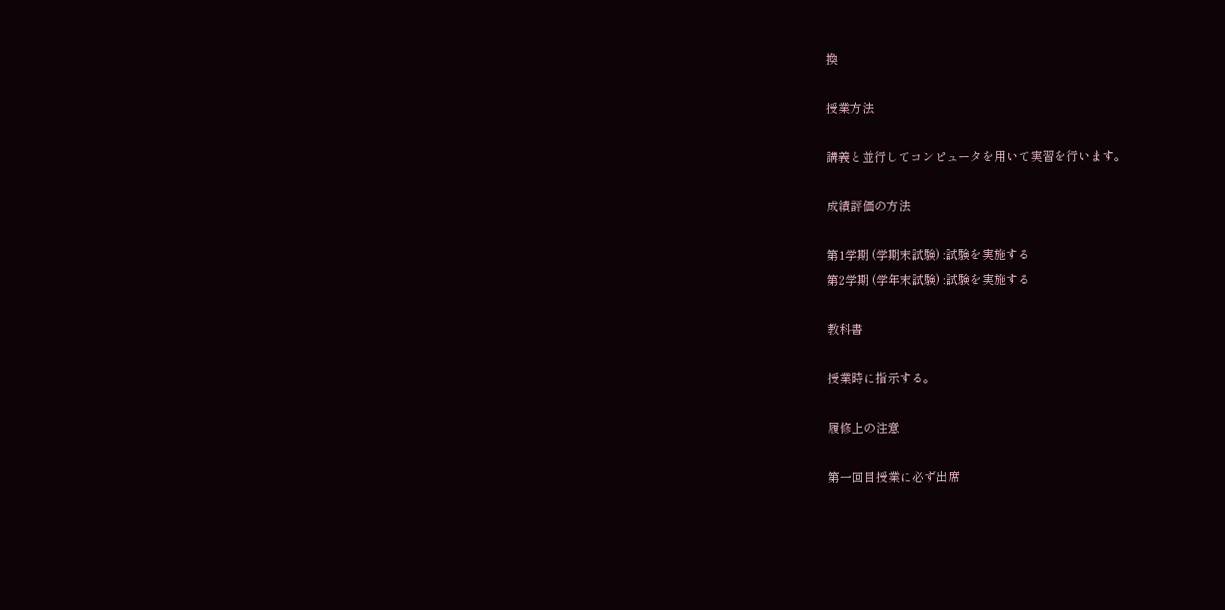換

授業方法

講義と並行してコンピュータを用いて実習を行います。

成績評価の方法

第1学期 (学期末試験) :試験を実施する
第2学期 (学年末試験) :試験を実施する

教科書

授業時に指示する。

履修上の注意

第一回目授業に必ず出席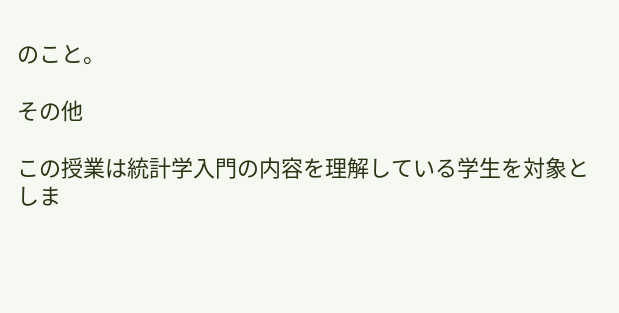のこと。

その他

この授業は統計学入門の内容を理解している学生を対象としま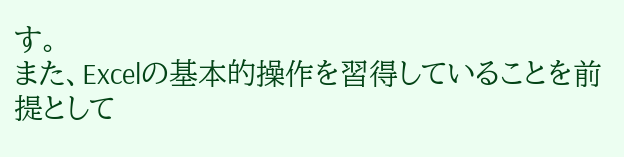す。
また、Excelの基本的操作を習得していることを前提として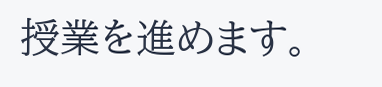授業を進めます。